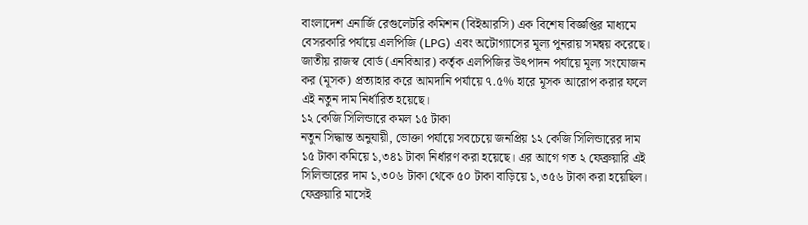বাংলাদেশ এনার্জি রেগুলেটরি কমিশন (বিইআরসি) এক বিশেষ বিজ্ঞপ্তির মাধ্যমে বেসরকারি পর্যায়ে এলপিজি (LPG) এবং অটোগ্যাসের মূল্য পুনরায় সমন্বয় করেছে। জাতীয় রাজস্ব বোর্ড (এনবিআর) কর্তৃক এলপিজির উৎপাদন পর্যায়ে মূল্য সংযোজন কর (মূসক) প্রত্যাহার করে আমদানি পর্যায়ে ৭.৫% হারে মূসক আরোপ করার ফলে এই নতুন দাম নির্ধারিত হয়েছে।
১২ কেজি সিলিন্ডারে কমল ১৫ টাকা
নতুন সিদ্ধান্ত অনুযায়ী, ভোক্তা পর্যায়ে সবচেয়ে জনপ্রিয় ১২ কেজি সিলিন্ডারের দাম ১৫ টাকা কমিয়ে ১,৩৪১ টাকা নির্ধারণ করা হয়েছে। এর আগে গত ২ ফেব্রুয়ারি এই সিলিন্ডারের দাম ১,৩০৬ টাকা থেকে ৫০ টাকা বাড়িয়ে ১,৩৫৬ টাকা করা হয়েছিল। ফেব্রুয়ারি মাসেই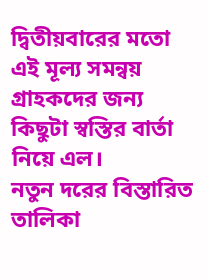দ্বিতীয়বারের মতো এই মূল্য সমন্বয় গ্রাহকদের জন্য কিছুটা স্বস্তির বার্তা নিয়ে এল।
নতুন দরের বিস্তারিত তালিকা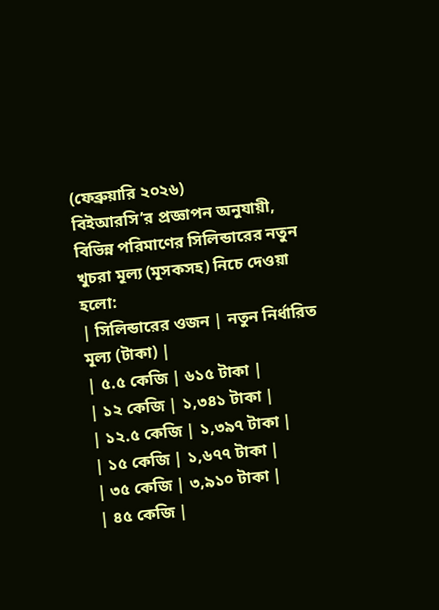(ফেব্রুয়ারি ২০২৬)
বিইআরসি’র প্রজ্ঞাপন অনুযায়ী, বিভিন্ন পরিমাণের সিলিন্ডারের নতুন খুচরা মূল্য (মূসকসহ) নিচে দেওয়া হলো:
| সিলিন্ডারের ওজন | নতুন নির্ধারিত মূল্য (টাকা) |
| ৫.৫ কেজি | ৬১৫ টাকা |
| ১২ কেজি | ১,৩৪১ টাকা |
| ১২.৫ কেজি | ১,৩৯৭ টাকা |
| ১৫ কেজি | ১,৬৭৭ টাকা |
| ৩৫ কেজি | ৩,৯১০ টাকা |
| ৪৫ কেজি |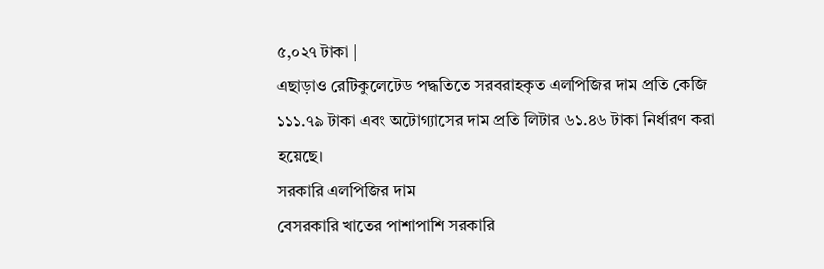৫,০২৭ টাকা |
এছাড়াও রেটিকুলেটেড পদ্ধতিতে সরবরাহকৃত এলপিজির দাম প্রতি কেজি ১১১.৭৯ টাকা এবং অটোগ্যাসের দাম প্রতি লিটার ৬১.৪৬ টাকা নির্ধারণ করা হয়েছে।
সরকারি এলপিজির দাম
বেসরকারি খাতের পাশাপাশি সরকারি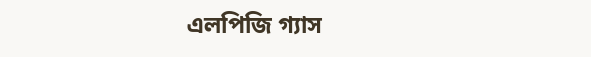এলপিজি গ্যাস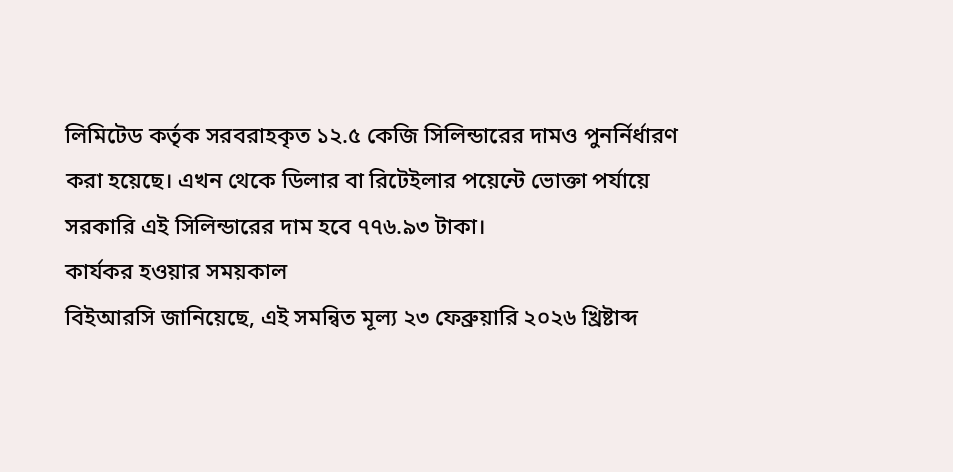লিমিটেড কর্তৃক সরবরাহকৃত ১২.৫ কেজি সিলিন্ডারের দামও পুনর্নির্ধারণ করা হয়েছে। এখন থেকে ডিলার বা রিটেইলার পয়েন্টে ভোক্তা পর্যায়ে সরকারি এই সিলিন্ডারের দাম হবে ৭৭৬.৯৩ টাকা।
কার্যকর হওয়ার সময়কাল
বিইআরসি জানিয়েছে, এই সমন্বিত মূল্য ২৩ ফেব্রুয়ারি ২০২৬ খ্রিষ্টাব্দ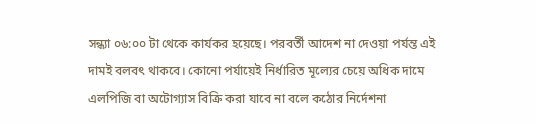সন্ধ্যা ০৬:০০ টা থেকে কার্যকর হয়েছে। পরবর্তী আদেশ না দেওয়া পর্যন্ত এই দামই বলবৎ থাকবে। কোনো পর্যায়েই নির্ধারিত মূল্যের চেয়ে অধিক দামে এলপিজি বা অটোগ্যাস বিক্রি করা যাবে না বলে কঠোর নির্দেশনা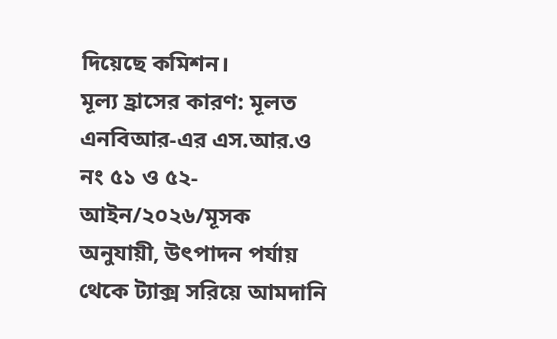দিয়েছে কমিশন।
মূল্য হ্রাসের কারণ: মূলত এনবিআর-এর এস.আর.ও নং ৫১ ও ৫২-আইন/২০২৬/মূসক অনুযায়ী, উৎপাদন পর্যায় থেকে ট্যাক্স সরিয়ে আমদানি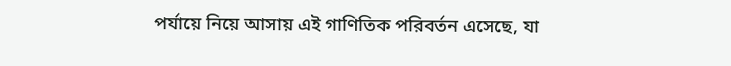পর্যায়ে নিয়ে আসায় এই গাণিতিক পরিবর্তন এসেছে, যা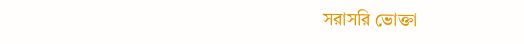সরাসরি ভোক্তা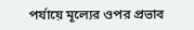পর্যায়ে মূল্যের ওপর প্রভাব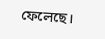ফেলেছে।